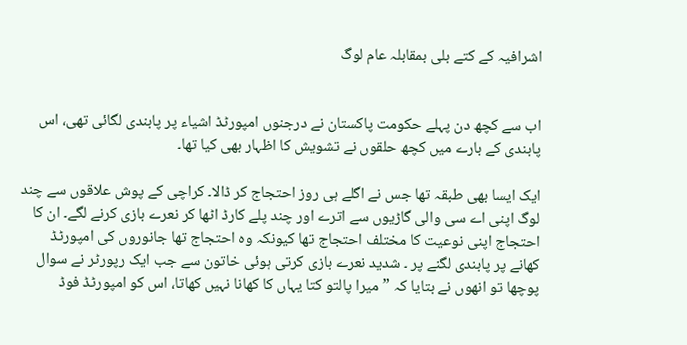اشرافیہ کے کتے بلی بمقابلہ عام لوگ


اب سے کچھ دن پہلے حکومت پاکستان نے درجنوں امپورٹڈ اشیاء پر پابندی لگائی تھی، اس پابندی کے بارے میں کچھ حلقوں نے تشویش کا اظہار بھی کیا تھا۔

ایک ایسا بھی طبقہ تھا جس نے اگلے ہی روز احتجاج کر ڈالا۔ کراچی کے پوش علاقوں سے چند لوگ اپنی اے سی والی گاڑیوں سے اترے اور چند پلے کارڈ اٹھا کر نعرے بازی کرنے لگے۔ ان کا احتجاج اپنی نوعیت کا مختلف احتجاج تھا کیونکہ وہ احتجاج تھا جانوروں کی امپورٹڈ کھانے پر پابندی لگنے پر ۔ شدید نعرے بازی کرتی ہوئی خاتون سے جب ایک رپورٹر نے سوال پوچھا تو انھوں نے بتایا کہ ”میرا پالتو کتا یہاں کا کھانا نہیں کھاتا، اس کو امپورٹڈ فوڈ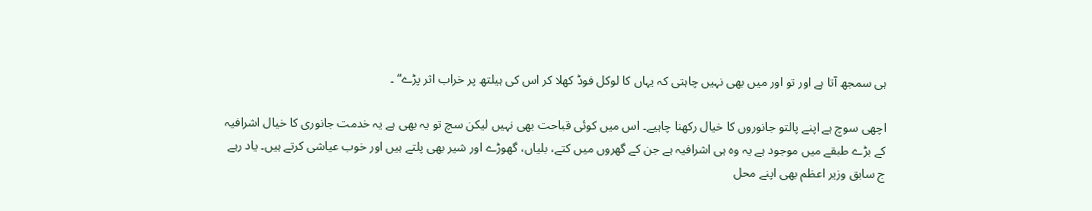ہی سمجھ آتا ہے اور تو اور میں بھی نہیں چاہتی کہ یہاں کا لوکل فوڈ کھلا کر اس کی ہیلتھ پر خراب اثر پڑے“ ۔

اچھی سوچ ہے اپنے پالتو جانوروں کا خیال رکھنا چاہیے۔ اس میں کوئی قباحت بھی نہیں لیکن سچ تو یہ بھی ہے یہ خدمت جانوری کا خیال اشرافیہ کے بڑے طبقے میں موجود ہے یہ وہ ہی اشرافیہ ہے جن کے گھروں میں کتے، بلیاں، گھوڑے اور شیر بھی پلتے ہیں اور خوب عیاشی کرتے ہیں۔ یاد رہے ج سابق وزیر اعظم بھی اپنے محل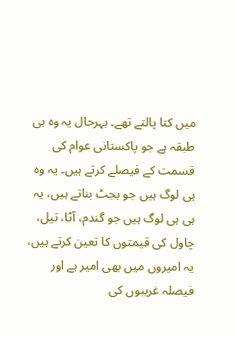میں کتا پالتے تھے۔ بہرحال یہ وہ ہی طبقہ ہے جو پاکستانی عوام کی قسمت کے فیصلے کرتے ہیں۔ یہ وہ ہی لوگ ہیں جو بجٹ بناتے ہیں، یہ ہی ہی لوگ ہیں جو گندم، آٹا، تیل، چاول کی قیمتوں کا تعین کرتے ہیں، یہ امیروں میں بھی امیر ہے اور فیصلہ غریبوں کی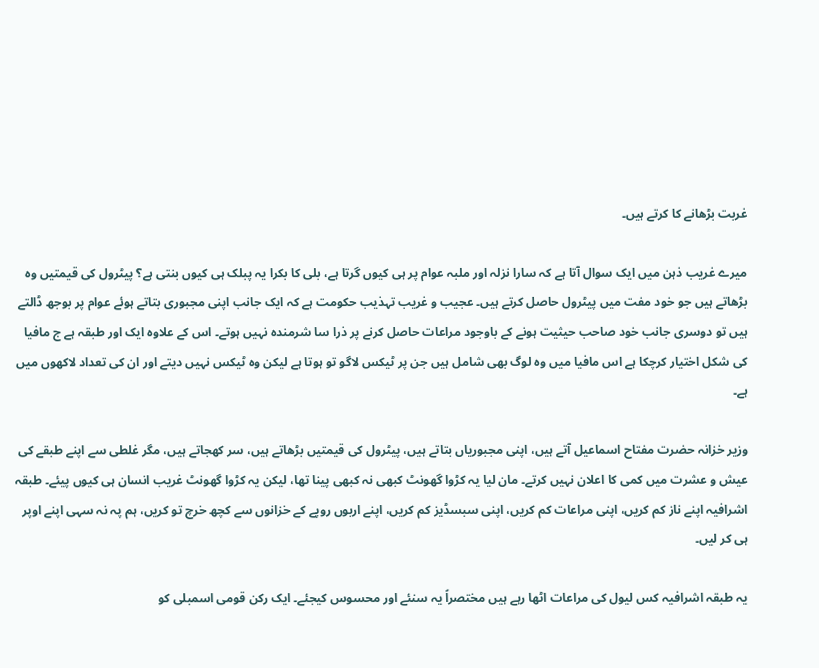غربت بڑھانے کا کرتے ہیں۔

میرے غریب ذہن میں ایک سوال آتا ہے کہ سارا نزلہ اور ملبہ عوام پر ہی کیوں گرتا ہے، بلی کا بکرا یہ پبلک ہی کیوں بنتی ہے؟ پیٹرول کی قیمتیں وہ بڑھاتے ہیں جو خود مفت میں پیٹرول حاصل کرتے ہیں۔ عجیب و غریب تہذیب حکومت ہے کہ ایک جانب اپنی مجبوری بتاتے ہوئے عوام پر بوجھ ڈالتے ہیں تو دوسری جانب خود صاحب حیثیت ہونے کے باوجود مراعات حاصل کرنے پر ذرا سا شرمندہ نہیں ہوتے۔ اس کے علاوہ ایک اور طبقہ ہے ج مافیا کی شکل اختیار کرچکا ہے اس مافیا میں وہ لوگ بھی شامل ہیں جن پر ٹیکس لاگو تو ہوتا ہے لیکن وہ ٹیکس نہیں دیتے اور ان کی تعداد لاکھوں میں ہے۔

وزیر خزانہ حضرت مفتاح اسماعیل آتے ہیں، اپنی مجبوریاں بتاتے ہیں، پیٹرول کی قیمتیں بڑھاتے ہیں، سر کھجاتے ہیں، مگر غلطی سے اپنے طبقے کی عیش و عشرت میں کمی کا اعلان نہیں کرتے۔ مان لیا یہ کڑوا گھونٹ کبھی نہ کبھی پینا تھا، لیکن یہ کڑوا گھونٹ غریب انسان ہی کیوں پیئے۔ طبقہ اشرافیہ اپنے ناز کم کریں، اپنی مراعات کم کریں، اپنی سبسڈیز کم کریں، اپنے اربوں روپے کے خزانوں سے کچھ خرچ تو کریں، ہم پہ نہ سہی اپنے اوپر ہی کر لیں۔

یہ طبقہ اشرافیہ کس لیول کی مراعات اٹھا رہے ہیں مختصراً یہ سنئے اور محسوس کیجئے۔ ایک رکن قومی اسمبلی کو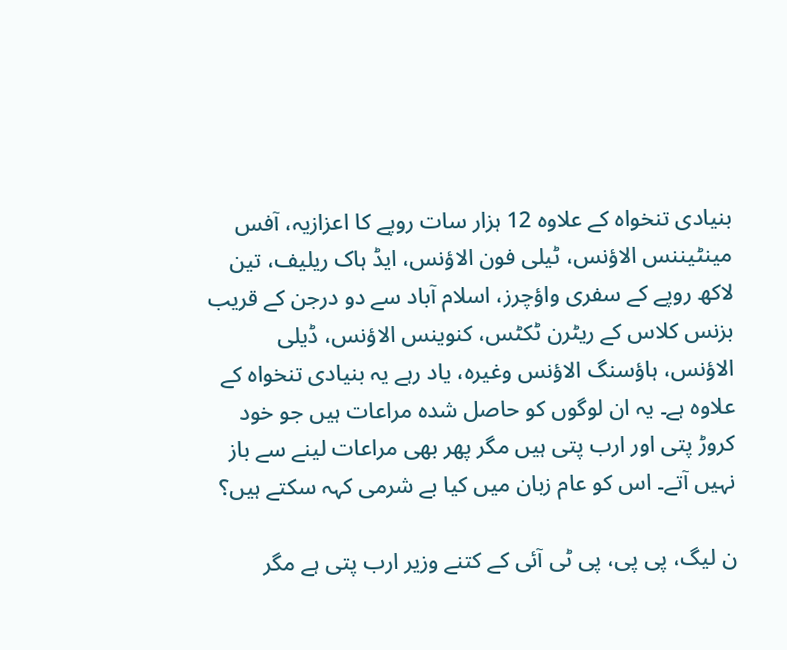بنیادی تنخواہ کے علاوہ 12 ہزار سات روپے کا اعزازیہ، آفس مینٹیننس الاؤنس، ٹیلی فون الاؤنس، ایڈ ہاک ریلیف، تین لاکھ روپے کے سفری واؤچرز، اسلام آباد سے دو درجن کے قریب بزنس کلاس کے ریٹرن ٹکٹس، کنوینس الاؤنس، ڈیلی الاؤنس، ہاؤسنگ الاؤنس وغیرہ، یاد رہے یہ بنیادی تنخواہ کے علاوہ ہے۔ یہ ان لوگوں کو حاصل شدہ مراعات ہیں جو خود کروڑ پتی اور ارب پتی ہیں مگر پھر بھی مراعات لینے سے باز نہیں آتے۔ اس کو عام زبان میں کیا بے شرمی کہہ سکتے ہیں؟

ن لیگ، پی پی، پی ٹی آئی کے کتنے وزیر ارب پتی ہے مگر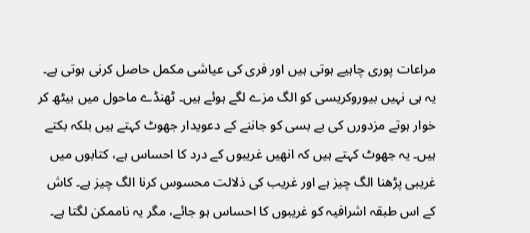مراعات پوری چاہیے ہوتی ہیں اور فری کی عیاشی مکمل حاصل کرنی ہوتی ہے۔ یہ ہی نہیں بیوروکریسی کو الگ مزے لگے ہوئے ہیں۔ ٹھنڈے ماحول میں بیٹھ کر خوار ہوتے مزدورں کی بے بسی کو جاننے کے دعویدار جھوٹ کہتے ہیں بلکہ بکتے ہیں۔ یہ جھوٹ کہتے ہیں کہ انھیں غریبوں کے درد کا احساس ہے، کتابوں میں غریبی پڑھنا الگ چیز ہے اور غریب کی ذلالت محسوس کرنا الگ چیز ہے۔ کاش کے اس طبقہ اشرافیہ کو غریبوں کا احساس ہو جائے، مگر یہ ناممکن لگتا ہے۔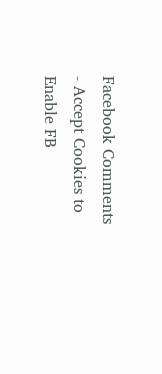Facebook Comments - Accept Cookies to Enable FB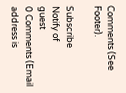Comments (See Footer).

Subscribe
Notify of
guest
0 Comments (Email address is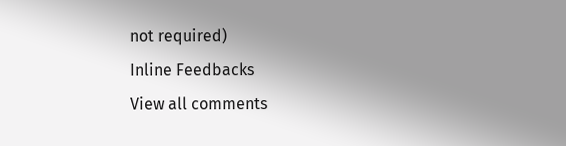not required)
Inline Feedbacks
View all comments